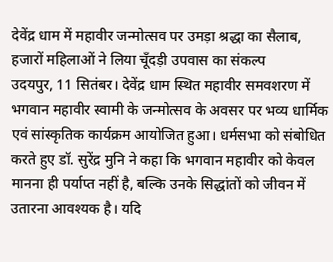देवेंद्र धाम में महावीर जन्मोत्सव पर उमड़ा श्रद्धा का सैलाब, हजारों महिलाओं ने लिया चूँदड़ी उपवास का संकल्प
उदयपुर, 11 सितंबर। देवेंद्र धाम स्थित महावीर समवशरण में भगवान महावीर स्वामी के जन्मोत्सव के अवसर पर भव्य धार्मिक एवं सांस्कृतिक कार्यक्रम आयोजित हुआ। धर्मसभा को संबोधित करते हुए डॉ. सुरेंद्र मुनि ने कहा कि भगवान महावीर को केवल मानना ही पर्याप्त नहीं है, बल्कि उनके सिद्धांतों को जीवन में उतारना आवश्यक है। यदि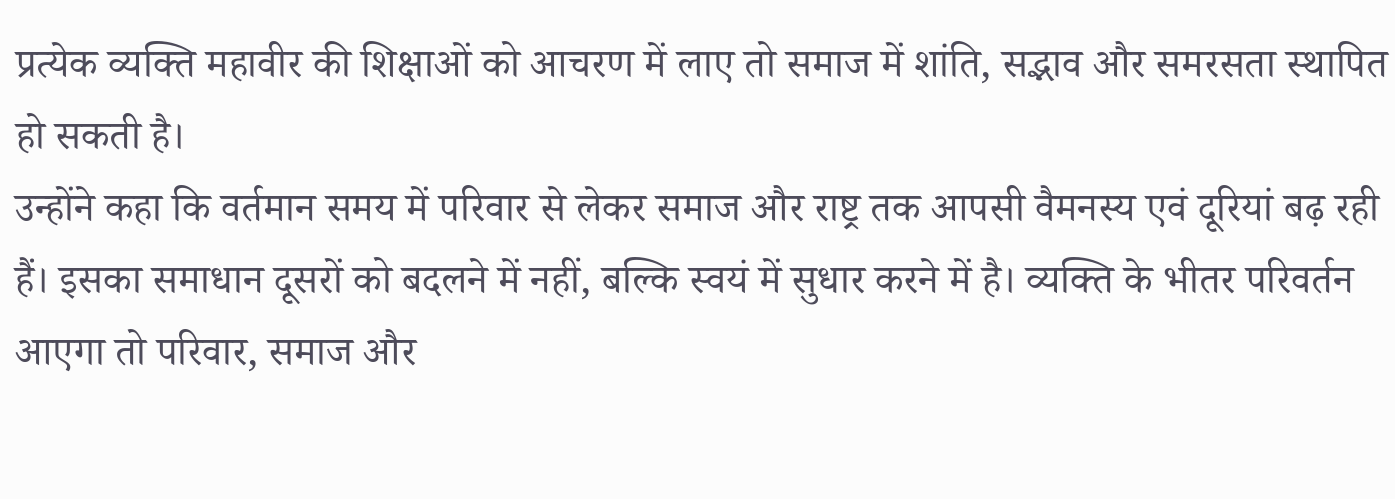प्रत्येक व्यक्ति महावीर की शिक्षाओं को आचरण में लाए तो समाज में शांति, सद्भाव और समरसता स्थापित हो सकती है।
उन्होंने कहा कि वर्तमान समय में परिवार से लेकर समाज और राष्ट्र तक आपसी वैमनस्य एवं दूरियां बढ़ रही हैं। इसका समाधान दूसरों को बदलने में नहीं, बल्कि स्वयं में सुधार करने में है। व्यक्ति के भीतर परिवर्तन आएगा तो परिवार, समाज और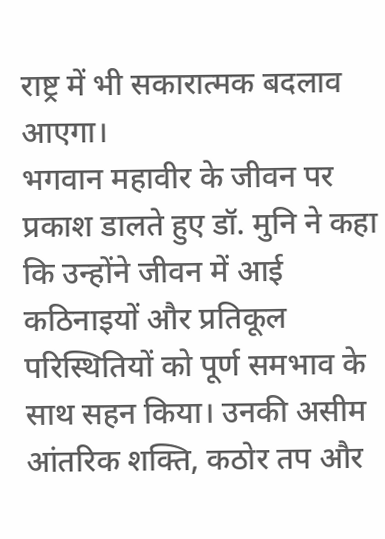राष्ट्र में भी सकारात्मक बदलाव आएगा।
भगवान महावीर के जीवन पर प्रकाश डालते हुए डॉ. मुनि ने कहा कि उन्होंने जीवन में आई कठिनाइयों और प्रतिकूल परिस्थितियों को पूर्ण समभाव के साथ सहन किया। उनकी असीम आंतरिक शक्ति, कठोर तप और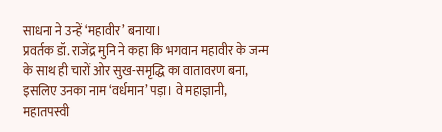साधना ने उन्हें ‘महावीर’ बनाया।
प्रवर्तक डॉ. राजेंद्र मुनि ने कहा कि भगवान महावीर के जन्म के साथ ही चारों ओर सुख-समृद्धि का वातावरण बना, इसलिए उनका नाम ‘वर्धमान’ पड़ा। वे महाज्ञानी, महातपस्वी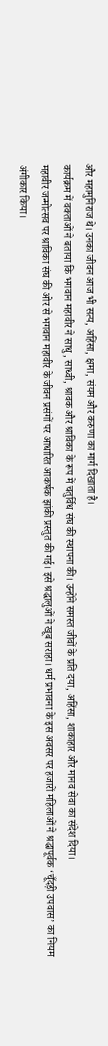और महामुनिराज थे। उनका जीवन आज भी सत्य, अहिंसा, क्षमा, संयम और करुणा का मार्ग दिखाता है।
कार्यक्रम में वक्ताओं ने बताया कि भगवान महावीर ने साधु, साध्वी, श्रावक और श्राविका के रूप में चतुर्विध संघ की स्थापना की। उन्होंने समस्त जीवों के प्रति दया, अहिंसा, शाकाहार और मानव सेवा का संदेश दिया।
महावीर जन्मोत्सव पर श्राविका संघ की ओर से भगवान महावीर के जीवन प्रसंगों पर आधारित आकर्षक झांकी प्रस्तुत की गई। इसे श्रद्धालुओं ने खूब सराहा। धर्म प्रभावना के इस अवसर पर हजारों महिलाओं ने श्रद्धापूर्वक ‘चूँदड़ी उपवास’ का नियम अंगीकार किया।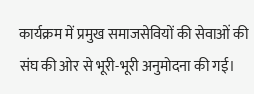कार्यक्रम में प्रमुख समाजसेवियों की सेवाओं की संघ की ओर से भूरी-भूरी अनुमोदना की गई।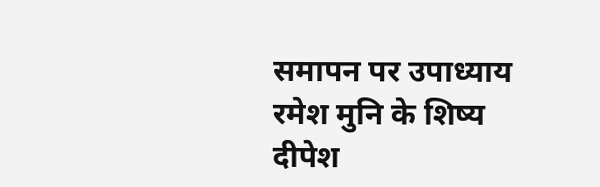समापन पर उपाध्याय रमेश मुनि के शिष्य दीपेश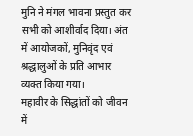मुनि ने मंगल भावना प्रस्तुत कर सभी को आशीर्वाद दिया। अंत में आयोजकों, मुनिवृंद एवं श्रद्धालुओं के प्रति आभार व्यक्त किया गया।
महावीर के सिद्धांतों को जीवन में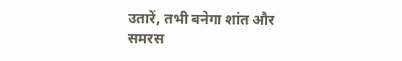उतारें, तभी बनेगा शांत और समरस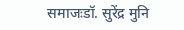समाजःडॉ. सुरेंद्र मुनि